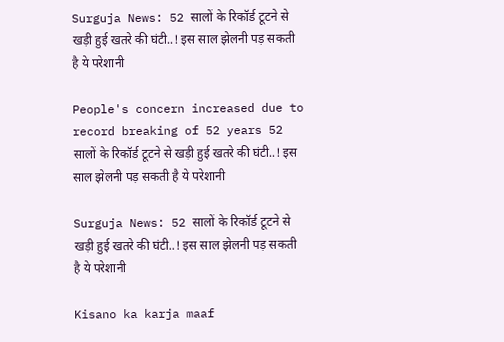Surguja News: 52 सालों के रिकॉर्ड टूटने से खड़ी हुई खतरे की घंटी..! इस साल झेलनी पड़ सकती है ये परेशानी

People's concern increased due to record breaking of 52 years 52 सालों के रिकॉर्ड टूटने से खड़ी हुई खतरे की घंटी..! इस साल झेलनी पड़ सकती है ये परेशानी

Surguja News: 52 सालों के रिकॉर्ड टूटने से खड़ी हुई खतरे की घंटी..! इस साल झेलनी पड़ सकती है ये परेशानी

Kisano ka karja maaf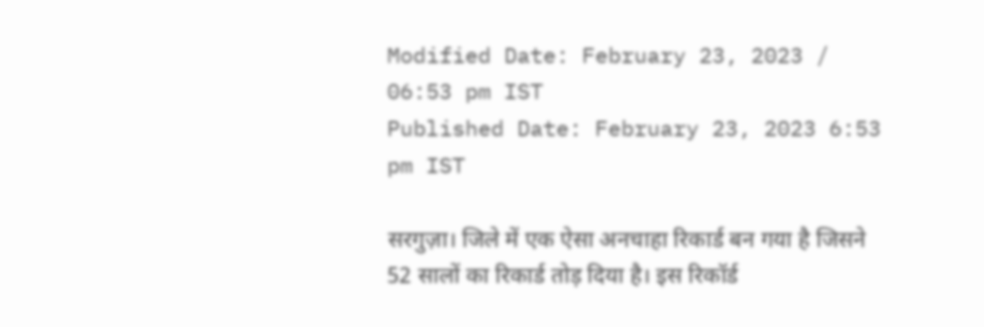Modified Date: February 23, 2023 / 06:53 pm IST
Published Date: February 23, 2023 6:53 pm IST

सरगुज़ा। जिले में एक ऐसा अनचाहा रिकार्ड बन गया है जिसने 52 सालों का रिकार्ड तोड़ दिया है। इस रिकॉर्ड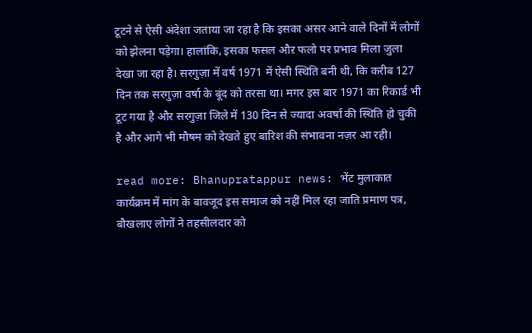टूटने से ऐसी अंदेशा जताया जा रहा है कि इसका असर आने वाले दिनों में लोगों को झेलना पड़ेगा। हालांकि, इसका फसल औऱ फलो पर प्रभाव मिला जुला देखा जा रहा है। सरगुज़ा में वर्ष 1971 में ऐसी स्थिति बनी थी, कि करीब 127 दिन तक सरगुज़ा वर्षा के बूंद को तरसा था। मगर इस बार 1971 का रिकार्ड भी टूट गया है और सरगुज़ा जिले में 130 दिन से ज्यादा अवर्षा की स्थिति हो चुकी है और आगे भी मौषम को देखते हुए बारिश की संभावना नज़र आ रही।

read more: Bhanupratappur news: भेंट मुलाकात कार्यक्रम में मांग के बावजूद इस समाज को नहीं मिल रहा जाति प्रमाण पत्र, बौखलाए लोगों ने तहसीलदार को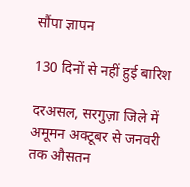सौंपा ज्ञापन

130 दिनों से नहीं हुई बारिश

दरअसल, सरगुज़ा जिले में अमूमन अक्टूबर से जनवरी तक औसतन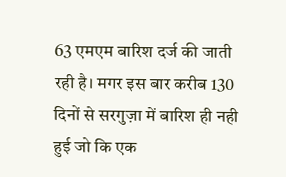63 एमएम बारिश दर्ज की जाती रही है। मगर इस बार करीब 130 दिनों से सरगुज़ा में बारिश ही नही हुई जो कि एक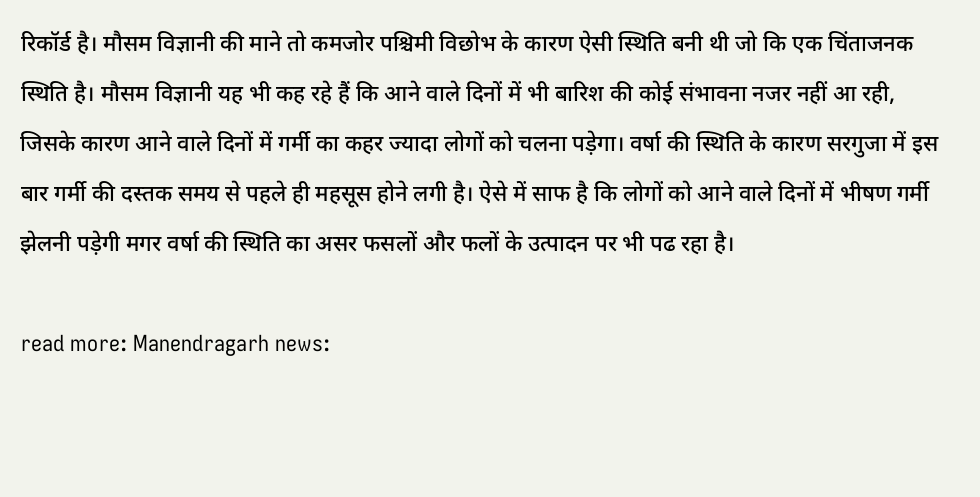रिकॉर्ड है। मौसम विज्ञानी की माने तो कमजोर पश्चिमी विछोभ के कारण ऐसी स्थिति बनी थी जो कि एक चिंताजनक स्थिति है। मौसम विज्ञानी यह भी कह रहे हैं कि आने वाले दिनों में भी बारिश की कोई संभावना नजर नहीं आ रही, जिसके कारण आने वाले दिनों में गर्मी का कहर ज्यादा लोगों को चलना पड़ेगा। वर्षा की स्थिति के कारण सरगुजा में इस बार गर्मी की दस्तक समय से पहले ही महसूस होने लगी है। ऐसे में साफ है कि लोगों को आने वाले दिनों में भीषण गर्मी झेलनी पड़ेगी मगर वर्षा की स्थिति का असर फसलों और फलों के उत्पादन पर भी पढ रहा है।

read more: Manendragarh news: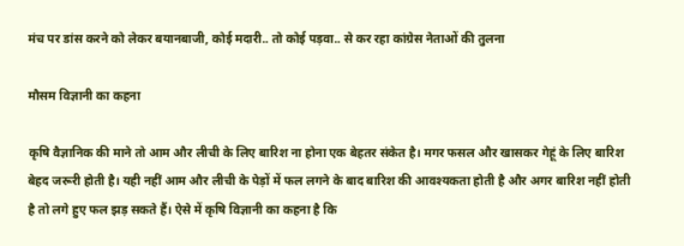मंच पर डांस करने को लेकर बयानबाजी, कोई मदारी.. तो कोई पड़वा.. से कर रहा कांग्रेस नेताओं की तुलना

मौसम विज्ञानी का कहना

कृषि वैज्ञानिक की माने तो आम और लीची के लिए बारिश ना होना एक बेहतर संकेत है। मगर फसल और खासकर गेहूं के लिए बारिश बेहद जरूरी होती है। यही नहीं आम और लीची के पेड़ों में फल लगने के बाद बारिश की आवश्यकता होती है और अगर बारिश नहीं होती है तो लगे हुए फल झड़ सकते हैं। ऐसे में कृषि विज्ञानी का कहना है कि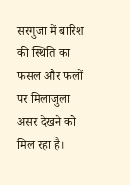सरगुजा में बारिश की स्थिति का फसल और फलों पर मिलाजुला असर देखने को मिल रहा है।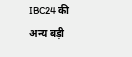IBC24 की अन्य बड़ी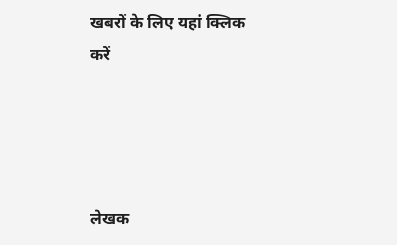खबरों के लिए यहां क्लिक करें




लेखक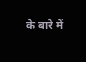के बारे में